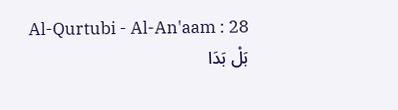Al-Qurtubi - Al-An'aam : 28
بَلْ بَدَا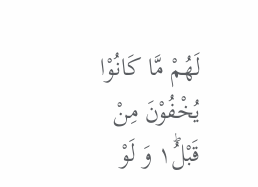لَهُمْ مَّا كَانُوْا یُخْفُوْنَ مِنْ قَبْلُ١ؕ وَ لَوْ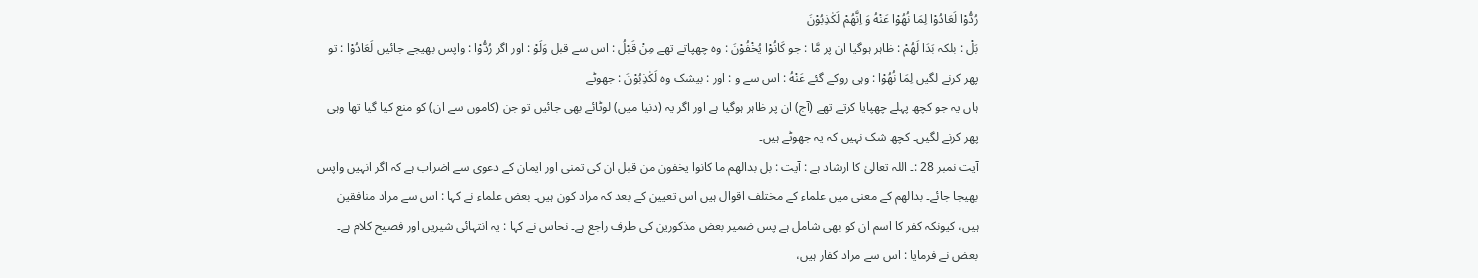رُدُّوْا لَعَادُوْا لِمَا نُهُوْا عَنْهُ وَ اِنَّهُمْ لَكٰذِبُوْنَ
بَلْ : بلکہ بَدَا لَهُمْ : ظاہر ہوگیا ان پر مَّا : جو كَانُوْا يُخْفُوْنَ : وہ چھپاتے تھے مِنْ قَبْلُ : اس سے قبل وَلَوْ : اور اگر رُدُّوْا : واپس بھیجے جائیں لَعَادُوْا : تو پھر کرنے لگیں لِمَا نُهُوْا : وہی روکے گئے عَنْهُ : اس سے و : اور : بیشک وہ لَكٰذِبُوْنَ : جھوٹے
ہاں یہ جو کچھ پہلے چھپایا کرتے تھے (آج) ان پر ظاہر ہوگیا ہے اور اگر یہ (دنیا میں) لوٹائے بھی جائیں تو جن (کاموں سے ان) کو منع کیا گیا تھا وہی پھر کرنے لگیں۔ کچھ شک نہیں کہ یہ جھوٹے ہیں۔
آیت نمبر 28 :۔ اللہ تعالیٰ کا ارشاد ہے : آیت : بل بدالھم ما کانوا یخفون من قبل ان کی تمنی اور ایمان کے دعوی سے اضراب ہے کہ اگر انہیں واپس بھیجا جائے۔ بدالھم کے معنی میں علماء کے مختلف اقوال ہیں اس تعیین کے بعد کہ مراد کون ہیں۔ بعض علماء نے کہا : اس سے مراد منافقین ہیں، کیونکہ کفر کا اسم ان کو بھی شامل ہے پس ضمیر بعض مذکورین کی طرف راجع ہے۔ نحاس نے کہا : یہ انتہائی شیریں اور فصیح کلام ہے۔ بعض نے فرمایا : اس سے مراد کفار ہیں،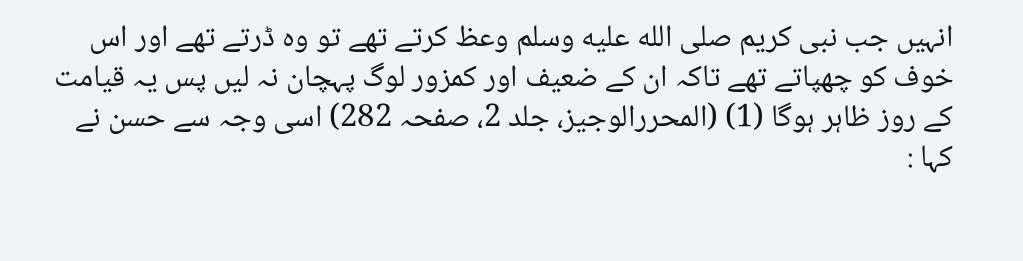انہیں جب نبی کریم صلى الله عليه وسلم وعظ کرتے تھے تو وہ ڈرتے تھے اور اس خوف کو چھپاتے تھے تاکہ ان کے ضعیف اور کمزور لوگ پہچان نہ لیں پس یہ قیامت کے روز ظاہر ہوگا (1) (المحررالوجیز، جلد 2، صفحہ 282) اسی وجہ سے حسن نے کہا :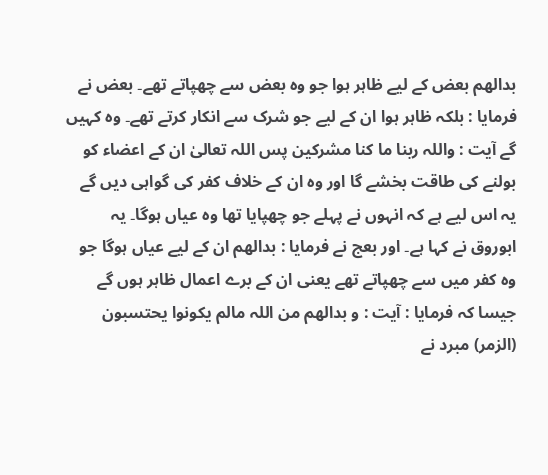بدالھم بعض کے لیے ظاہر ہوا جو وہ بعض سے چھپاتے تھے۔ بعض نے فرمایا : بلکہ ظاہر ہوا ان کے لیے جو شرک سے انکار کرتے تھے۔ وہ کہیں گے آیت : واللہ ربنا ما کنا مشرکین پس اللہ تعالیٰ ان کے اعضاء کو بولنے کی طاقت بخشے گا اور وہ ان کے خلاف کفر کی گواہی دیں گے یہ اس لیے ہے کہ انہوں نے پہلے جو چھپایا تھا وہ عیاں ہوگا۔ یہ ابوروق نے کہا ہے۔ اور بعج نے فرمایا : بدالھم ان کے لیے عیاں ہوگا جو وہ کفر میں سے چھپاتے تھے یعنی ان کے برے اعمال ظاہر ہوں گے جیسا کہ فرمایا : آیت : و بدالھم من اللہ مالم یکونوا یحتسبون (الزمر) مبرد نے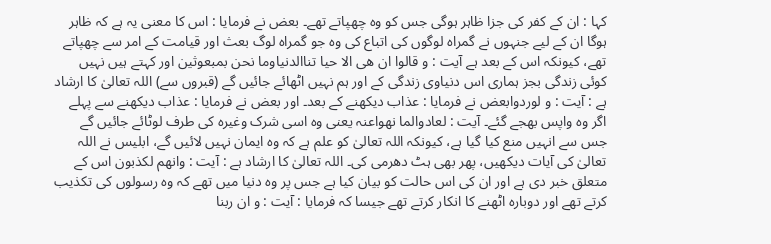کہا : ان کے کفر کی جزا ظاہر ہوگی جس کو وہ چھپاتے تھے۔ بعض نے فرمایا : اس کا معنی یہ ہے کہ ظاہر ہوگا ان کے لیے جنہوں نے گمراہ لوگوں کی اتباع کی وہ جو گمراہ لوگ بعث اور قیامت کے امر سے چھپاتے تھے، کیونکہ اس کے بعد ہے آیت : و قالوا ان ھی الا حیا تناالدنیاوما نحن بمبعوثین اور کہتے ہیں نہیں کوئی زندگی بجز ہماری اس دنیاوی زندگی کے اور ہم نہیں اٹھائے جائیں گے (قبروں سے) اللہ تعالیٰ کا ارشاد ہے : آیت : و لوردوابعض نے فرمایا : عذاب دیکھنے کے بعد۔ اور بعض نے فرمایا : عذاب دیکھنے سے پہلے اگر وہ واپس بھجے گئے۔ آیت : لعادوالما نھواعنہ یعنی وہ اسی شرک وغیرہ کی طرف لوٹائے جائیں گے جس سے انہیں منع کیا گیا ہے، کیونکہ اللہ تعالیٰ کو علم ہے کہ وہ ایمان نہیں لائیں گے، ابلیس نے اللہ تعالیٰ کی آیات دیکھیں، پھر بھی ہٹ دھرمی کی۔ اللہ تعالیٰ کا ارشاد ہے : آیت : وانھم لکذبون اس کے متعلق خبر دی ہے اور ان کی اس حالت کو بیان کیا ہے جس پر وہ دنیا میں تھے کہ وہ رسولوں کی تکذیب کرتے تھے اور دوبارہ اٹھنے کا انکار کرتے تھے جیسا کہ فرمایا : آیت : و ان ربنا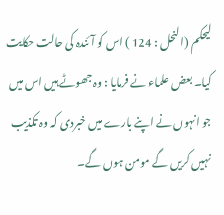لیحکم (النحل : 124 ) اس کو آئندہ کی حالت حکایت کیا۔ بعض علماء نے فرمایا : وہ جھوٹے ہیں اس میں جو انہوں نے اپنے بارے میں خبردی کہ وہ تکذیب نہیں کریں گے مومن ہوں گے۔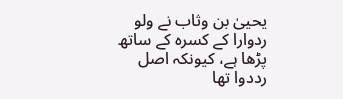یحییٰ بن وثاب نے ولو ردوارا کے کسرہ کے ساتھ پڑھا ہے، کیونکہ اصل رددوا تھا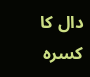دال کا کسرہ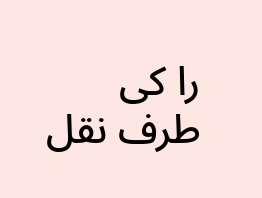را کی طرف نقل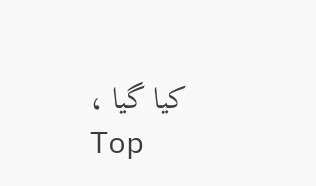کیا گیا ،
Top